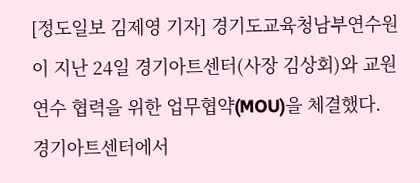[정도일보 김제영 기자] 경기도교육청남부연수원이 지난 24일 경기아트센터(사장 김상회)와 교원 연수 협력을 위한 업무협약(MOU)을 체결했다. 경기아트센터에서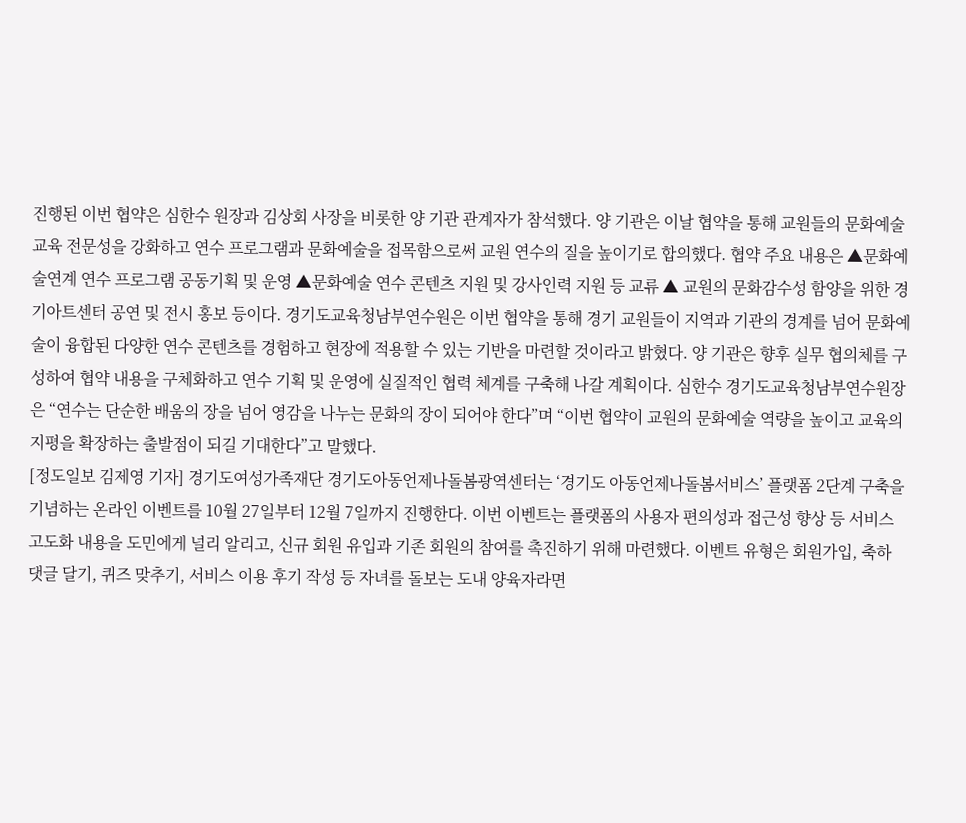진행된 이번 협약은 심한수 원장과 김상회 사장을 비롯한 양 기관 관계자가 참석했다. 양 기관은 이날 협약을 통해 교원들의 문화예술교육 전문성을 강화하고 연수 프로그램과 문화예술을 접목함으로써 교원 연수의 질을 높이기로 합의했다. 협약 주요 내용은 ▲문화예술연계 연수 프로그램 공동기획 및 운영 ▲문화예술 연수 콘텐츠 지원 및 강사인력 지원 등 교류 ▲ 교원의 문화감수성 함양을 위한 경기아트센터 공연 및 전시 홍보 등이다. 경기도교육청남부연수원은 이번 협약을 통해 경기 교원들이 지역과 기관의 경계를 넘어 문화예술이 융합된 다양한 연수 콘텐츠를 경험하고 현장에 적용할 수 있는 기반을 마련할 것이라고 밝혔다. 양 기관은 향후 실무 협의체를 구성하여 협약 내용을 구체화하고 연수 기획 및 운영에 실질적인 협력 체계를 구축해 나갈 계획이다. 심한수 경기도교육청남부연수원장은 “연수는 단순한 배움의 장을 넘어 영감을 나누는 문화의 장이 되어야 한다”며 “이번 협약이 교원의 문화예술 역량을 높이고 교육의 지평을 확장하는 출발점이 되길 기대한다”고 말했다.
[정도일보 김제영 기자] 경기도여성가족재단 경기도아동언제나돌봄광역센터는 ‘경기도 아동언제나돌봄서비스’ 플랫폼 2단계 구축을 기념하는 온라인 이벤트를 10월 27일부터 12월 7일까지 진행한다. 이번 이벤트는 플랫폼의 사용자 편의성과 접근성 향상 등 서비스 고도화 내용을 도민에게 널리 알리고, 신규 회원 유입과 기존 회원의 참여를 촉진하기 위해 마련했다. 이벤트 유형은 회원가입, 축하 댓글 달기, 퀴즈 맞추기, 서비스 이용 후기 작성 등 자녀를 돌보는 도내 양육자라면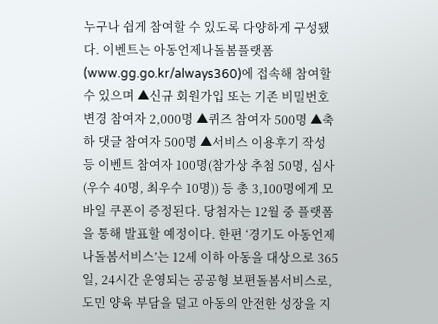누구나 쉽게 참여할 수 있도록 다양하게 구성됐다. 이벤트는 아동언제나돌봄플랫폼(www.gg.go.kr/always360)에 접속해 참여할 수 있으며 ▲신규 회원가입 또는 기존 비밀번호 변경 참여자 2,000명 ▲퀴즈 참여자 500명 ▲축하 댓글 참여자 500명 ▲서비스 이용후기 작성 등 이벤트 참여자 100명(참가상 추첨 50명, 심사(우수 40명, 최우수 10명)) 등 총 3,100명에게 모바일 쿠폰이 증정된다. 당첨자는 12월 중 플랫폼을 통해 발표할 예정이다. 한편 ‘경기도 아동언제나돌봄서비스’는 12세 이하 아동을 대상으로 365일, 24시간 운영되는 공공형 보편돌봄서비스로, 도민 양육 부담을 덜고 아동의 안전한 성장을 지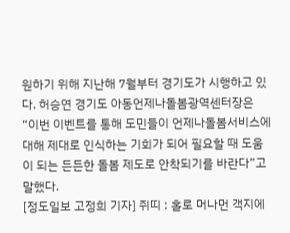원하기 위해 지난해 7월부터 경기도가 시행하고 있다. 허승연 경기도 아동언제나돌봄광역센터장은 “이번 이벤트를 통해 도민들이 언제나돌봄서비스에 대해 제대로 인식하는 기회가 되어 필요할 때 도움이 되는 든든한 돌봄 제도로 안착되기를 바란다”고 말했다.
[정도일보 고정희 기자] 쥐띠 : 홀로 머나먼 객지에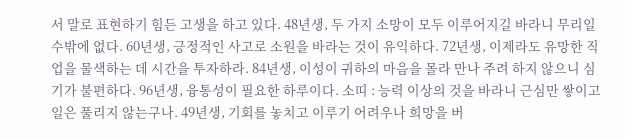서 말로 표현하기 힘든 고생을 하고 있다. 48년생, 두 가지 소망이 모두 이루어지길 바라니 무리일 수밖에 없다. 60년생, 긍정적인 사고로 소원을 바라는 것이 유익하다. 72년생, 이제라도 유망한 직업을 물색하는 데 시간을 투자하라. 84년생, 이성이 귀하의 마음을 몰라 만나 주려 하지 않으니 심기가 불편하다. 96년생, 융통성이 필요한 하루이다. 소띠 : 능력 이상의 것을 바라니 근심만 쌓이고 일은 풀리지 않는구나. 49년생, 기회를 놓치고 이루기 어려우나 희망을 버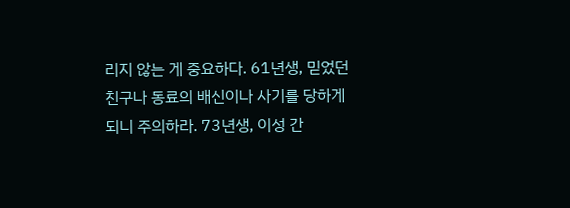리지 않는 게 중요하다. 61년생, 믿었던 친구나 동료의 배신이나 사기를 당하게 되니 주의하라. 73년생, 이성 간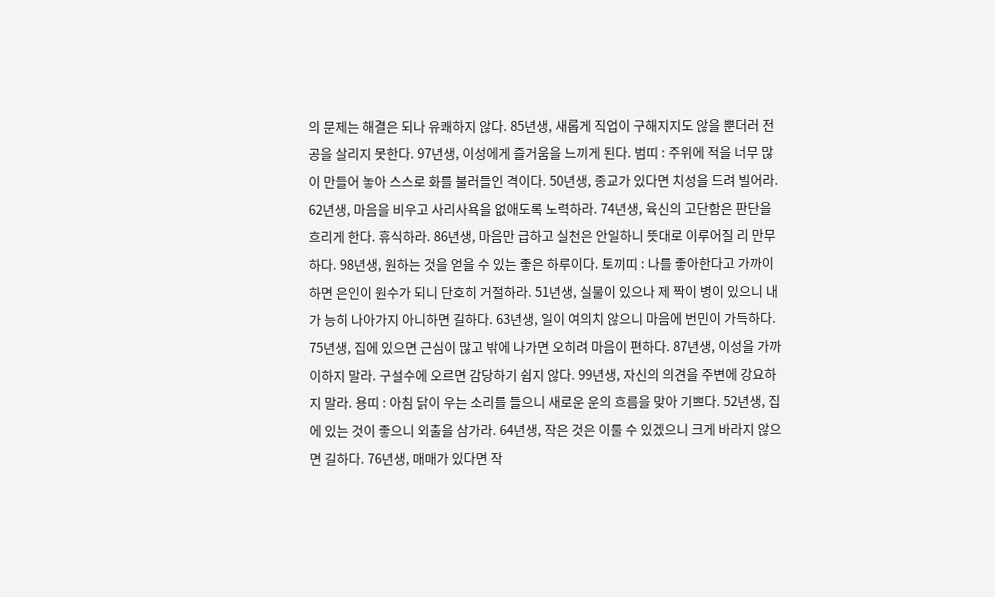의 문제는 해결은 되나 유쾌하지 않다. 85년생, 새롭게 직업이 구해지지도 않을 뿐더러 전공을 살리지 못한다. 97년생, 이성에게 즐거움을 느끼게 된다. 범띠 : 주위에 적을 너무 많이 만들어 놓아 스스로 화를 불러들인 격이다. 50년생, 종교가 있다면 치성을 드려 빌어라. 62년생, 마음을 비우고 사리사욕을 없애도록 노력하라. 74년생, 육신의 고단함은 판단을 흐리게 한다. 휴식하라. 86년생, 마음만 급하고 실천은 안일하니 뜻대로 이루어질 리 만무하다. 98년생, 원하는 것을 얻을 수 있는 좋은 하루이다. 토끼띠 : 나를 좋아한다고 가까이 하면 은인이 원수가 되니 단호히 거절하라. 51년생, 실물이 있으나 제 짝이 병이 있으니 내가 능히 나아가지 아니하면 길하다. 63년생, 일이 여의치 않으니 마음에 번민이 가득하다. 75년생, 집에 있으면 근심이 많고 밖에 나가면 오히려 마음이 편하다. 87년생, 이성을 가까이하지 말라. 구설수에 오르면 감당하기 쉽지 않다. 99년생, 자신의 의견을 주변에 강요하지 말라. 용띠 : 아침 닭이 우는 소리를 들으니 새로운 운의 흐름을 맞아 기쁘다. 52년생, 집에 있는 것이 좋으니 외출을 삼가라. 64년생, 작은 것은 이룰 수 있겠으니 크게 바라지 않으면 길하다. 76년생, 매매가 있다면 작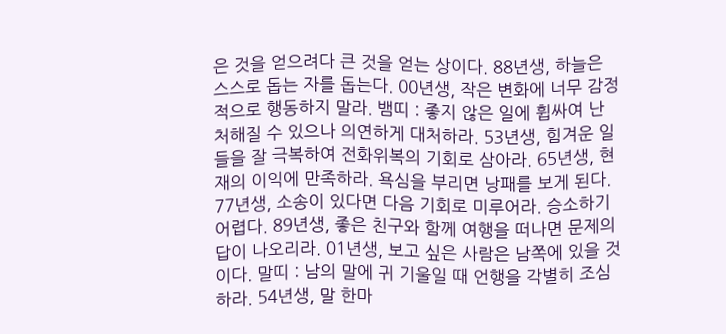은 것을 얻으려다 큰 것을 얻는 상이다. 88년생, 하늘은 스스로 돕는 자를 돕는다. 00년생, 작은 변화에 너무 감정적으로 행동하지 말라. 뱀띠 : 좋지 않은 일에 휩싸여 난처해질 수 있으나 의연하게 대처하라. 53년생, 힘겨운 일들을 잘 극복하여 전화위복의 기회로 삼아라. 65년생, 현재의 이익에 만족하라. 욕심을 부리면 낭패를 보게 된다. 77년생, 소송이 있다면 다음 기회로 미루어라. 승소하기 어렵다. 89년생, 좋은 친구와 함께 여행을 떠나면 문제의 답이 나오리라. 01년생, 보고 싶은 사람은 남쪽에 있을 것이다. 말띠 : 남의 말에 귀 기울일 때 언행을 각별히 조심하라. 54년생, 말 한마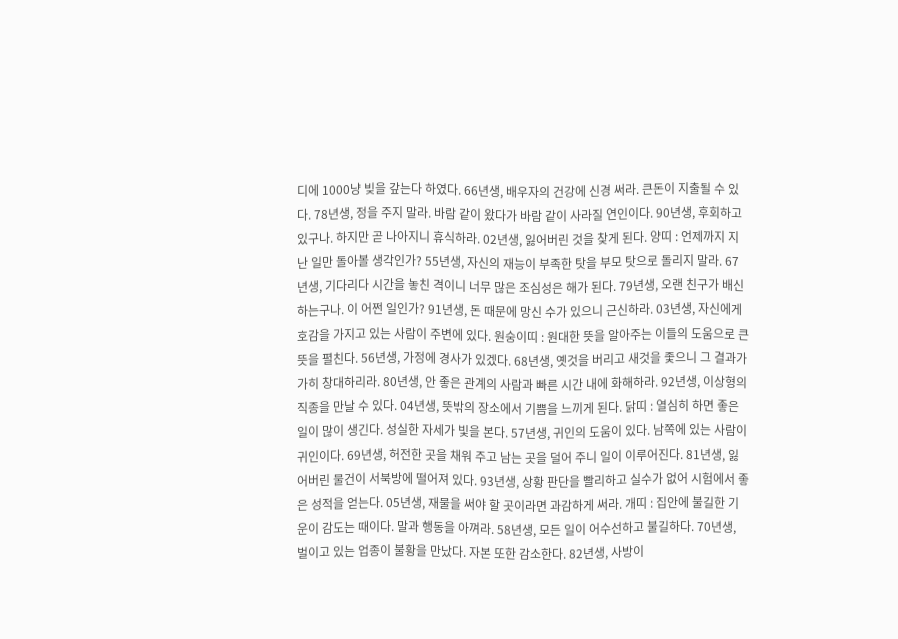디에 1000냥 빚을 갚는다 하였다. 66년생, 배우자의 건강에 신경 써라. 큰돈이 지출될 수 있다. 78년생, 정을 주지 말라. 바람 같이 왔다가 바람 같이 사라질 연인이다. 90년생, 후회하고 있구나. 하지만 곧 나아지니 휴식하라. 02년생, 잃어버린 것을 찾게 된다. 양띠 : 언제까지 지난 일만 돌아볼 생각인가? 55년생, 자신의 재능이 부족한 탓을 부모 탓으로 돌리지 말라. 67년생, 기다리다 시간을 놓친 격이니 너무 많은 조심성은 해가 된다. 79년생, 오랜 친구가 배신하는구나. 이 어쩐 일인가? 91년생, 돈 때문에 망신 수가 있으니 근신하라. 03년생, 자신에게 호감을 가지고 있는 사람이 주변에 있다. 원숭이띠 : 원대한 뜻을 알아주는 이들의 도움으로 큰 뜻을 펼친다. 56년생, 가정에 경사가 있겠다. 68년생, 옛것을 버리고 새것을 좇으니 그 결과가 가히 창대하리라. 80년생, 안 좋은 관계의 사람과 빠른 시간 내에 화해하라. 92년생, 이상형의 직종을 만날 수 있다. 04년생, 뜻밖의 장소에서 기쁨을 느끼게 된다. 닭띠 : 열심히 하면 좋은 일이 많이 생긴다. 성실한 자세가 빛을 본다. 57년생, 귀인의 도움이 있다. 남쪽에 있는 사람이 귀인이다. 69년생, 허전한 곳을 채워 주고 남는 곳을 덜어 주니 일이 이루어진다. 81년생, 잃어버린 물건이 서북방에 떨어져 있다. 93년생, 상황 판단을 빨리하고 실수가 없어 시험에서 좋은 성적을 얻는다. 05년생, 재물을 써야 할 곳이라면 과감하게 써라. 개띠 : 집안에 불길한 기운이 감도는 때이다. 말과 행동을 아껴라. 58년생, 모든 일이 어수선하고 불길하다. 70년생, 벌이고 있는 업종이 불황을 만났다. 자본 또한 감소한다. 82년생, 사방이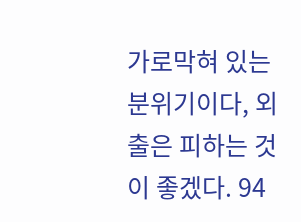가로막혀 있는 분위기이다, 외출은 피하는 것이 좋겠다. 94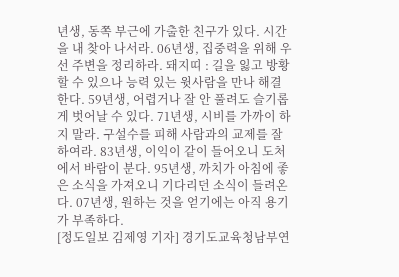년생, 동쪽 부근에 가출한 친구가 있다. 시간을 내 찾아 나서라. 06년생, 집중력을 위해 우선 주변을 정리하라. 돼지띠 : 길을 잃고 방황할 수 있으나 능력 있는 윗사람을 만나 해결한다. 59년생, 어렵거나 잘 안 풀려도 슬기롭게 벗어날 수 있다. 71년생, 시비를 가까이 하지 말라. 구설수를 피해 사람과의 교제를 잘하여라. 83년생, 이익이 같이 들어오니 도처에서 바람이 분다. 95년생, 까치가 아침에 좋은 소식을 가져오니 기다리던 소식이 들려온다. 07년생, 원하는 것을 얻기에는 아직 용기가 부족하다.
[정도일보 김제영 기자] 경기도교육청남부연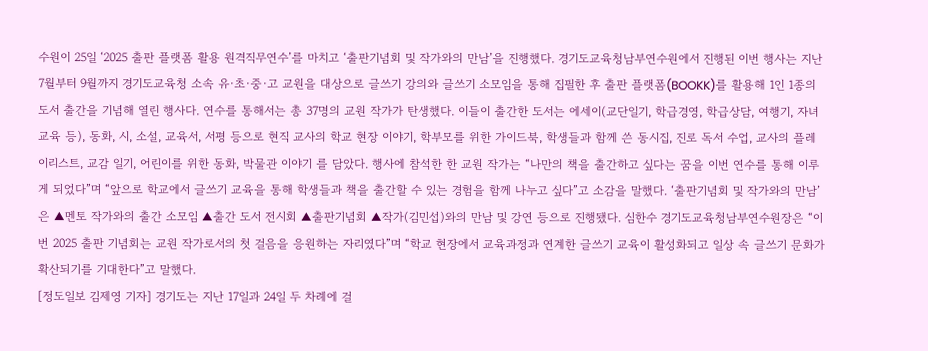수원이 25일 ‘2025 출판 플랫폼 활용 원격직무연수’를 마치고 ‘출판기념회 및 작가와의 만남’을 진행했다. 경기도교육청남부연수원에서 진행된 이번 행사는 지난 7월부터 9월까지 경기도교육청 소속 유·초·중·고 교원을 대상으로 글쓰기 강의와 글쓰기 소모임을 통해 집필한 후 출판 플랫폼(BOOKK)를 활용해 1인 1종의 도서 출간을 기념해 열린 행사다. 연수를 통해서는 총 37명의 교원 작가가 탄생했다. 이들이 출간한 도서는 에세이(교단일기, 학급경영, 학급상담, 여행기, 자녀교육 등), 동화, 시, 소설, 교육서, 서평 등으로 현직 교사의 학교 현장 이야기, 학부모를 위한 가이드북, 학생들과 함께 쓴 동시집, 진로 독서 수업, 교사의 플레이리스트, 교감 일기, 어린이를 위한 동화, 박물관 이야기 를 담았다. 행사에 참석한 한 교원 작가는 “나만의 책을 출간하고 싶다는 꿈을 이번 연수를 통해 이루게 되었다”며 “앞으로 학교에서 글쓰기 교육을 통해 학생들과 책을 출간할 수 있는 경험을 함께 나누고 싶다”고 소감을 말했다. ‘출판기념회 및 작가와의 만남’은 ▲멘토 작가와의 출간 소모임 ▲출간 도서 전시회 ▲출판기념회 ▲작가(김민섭)와의 만남 및 강연 등으로 진행됐다. 심한수 경기도교육청남부연수원장은 “이번 2025 출판 기념회는 교원 작가로서의 첫 걸음을 응원하는 자리였다”며 “학교 현장에서 교육과정과 연계한 글쓰기 교육이 활성화되고 일상 속 글쓰기 문화가 확산되기를 기대한다”고 말했다.
[정도일보 김제영 기자] 경기도는 지난 17일과 24일 두 차례에 걸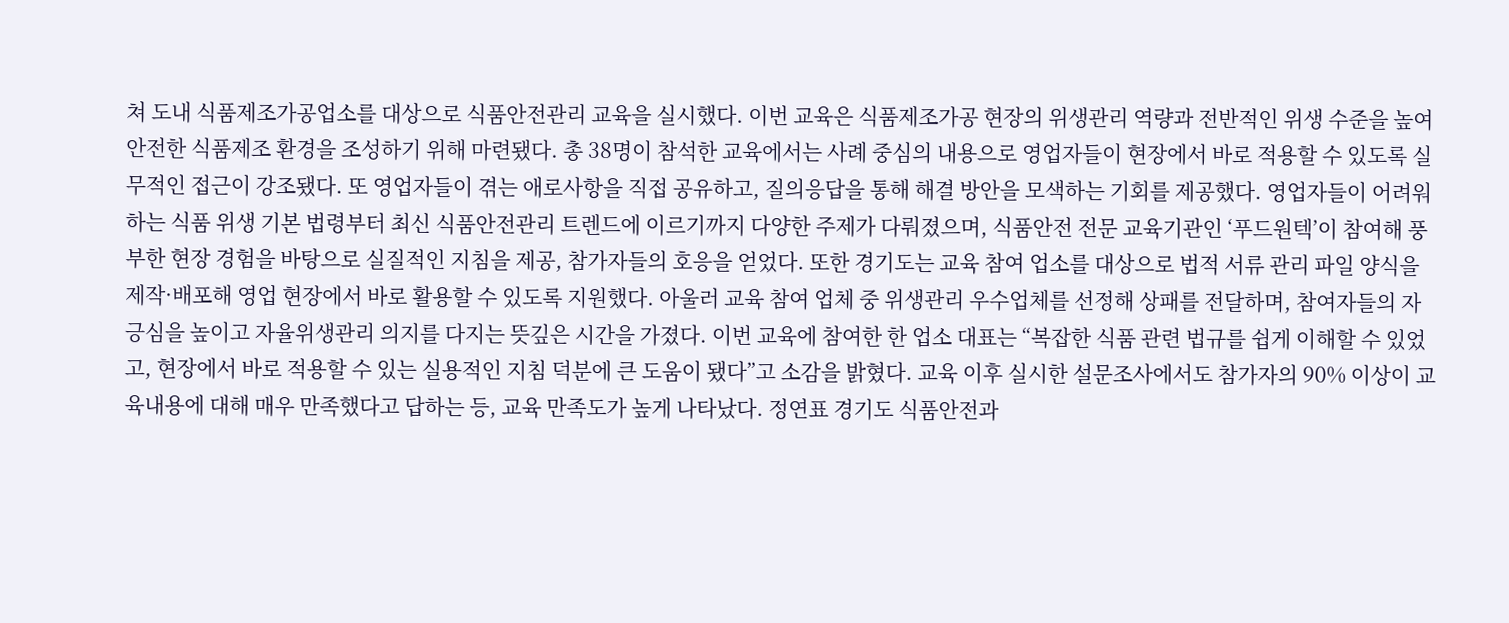쳐 도내 식품제조가공업소를 대상으로 식품안전관리 교육을 실시했다. 이번 교육은 식품제조가공 현장의 위생관리 역량과 전반적인 위생 수준을 높여 안전한 식품제조 환경을 조성하기 위해 마련됐다. 총 38명이 참석한 교육에서는 사례 중심의 내용으로 영업자들이 현장에서 바로 적용할 수 있도록 실무적인 접근이 강조됐다. 또 영업자들이 겪는 애로사항을 직접 공유하고, 질의응답을 통해 해결 방안을 모색하는 기회를 제공했다. 영업자들이 어려워하는 식품 위생 기본 법령부터 최신 식품안전관리 트렌드에 이르기까지 다양한 주제가 다뤄졌으며, 식품안전 전문 교육기관인 ‘푸드원텍’이 참여해 풍부한 현장 경험을 바탕으로 실질적인 지침을 제공, 참가자들의 호응을 얻었다. 또한 경기도는 교육 참여 업소를 대상으로 법적 서류 관리 파일 양식을 제작·배포해 영업 현장에서 바로 활용할 수 있도록 지원했다. 아울러 교육 참여 업체 중 위생관리 우수업체를 선정해 상패를 전달하며, 참여자들의 자긍심을 높이고 자율위생관리 의지를 다지는 뜻깊은 시간을 가졌다. 이번 교육에 참여한 한 업소 대표는 “복잡한 식품 관련 법규를 쉽게 이해할 수 있었고, 현장에서 바로 적용할 수 있는 실용적인 지침 덕분에 큰 도움이 됐다”고 소감을 밝혔다. 교육 이후 실시한 설문조사에서도 참가자의 90% 이상이 교육내용에 대해 매우 만족했다고 답하는 등, 교육 만족도가 높게 나타났다. 정연표 경기도 식품안전과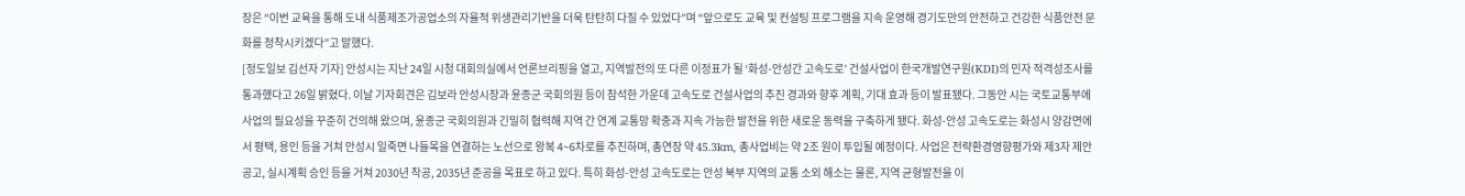장은 “이번 교육을 통해 도내 식품제조가공업소의 자율적 위생관리기반을 더욱 탄탄히 다질 수 있었다”며 “앞으로도 교육 및 컨설팅 프로그램을 지속 운영해 경기도만의 안전하고 건강한 식품안전 문화를 정착시키겠다”고 말했다.
[정도일보 김선자 기자] 안성시는 지난 24일 시청 대회의실에서 언론브리핑을 열고, 지역발전의 또 다른 이정표가 될 ‘화성-안성간 고속도로’ 건설사업이 한국개발연구원(KDI)의 민자 적격성조사를 통과했다고 26일 밝혔다. 이날 기자회견은 김보라 안성시장과 윤종군 국회의원 등이 참석한 가운데 고속도로 건설사업의 추진 경과와 향후 계획, 기대 효과 등이 발표됐다. 그동안 시는 국토교통부에 사업의 필요성을 꾸준히 건의해 왔으며, 윤종군 국회의원과 긴밀히 협력해 지역 간 연계 교통망 확충과 지속 가능한 발전을 위한 새로운 동력을 구축하게 됐다. 화성-안성 고속도로는 화성시 양감면에서 평택, 용인 등을 거쳐 안성시 일죽면 나들목을 연결하는 노선으로 왕복 4~6차로를 추진하며, 총연장 약 45.3km, 총사업비는 약 2조 원이 투입될 예정이다. 사업은 전략환경영향평가와 제3자 제안공고, 실시계획 승인 등을 거쳐 2030년 착공, 2035년 준공을 목표로 하고 있다. 특히 화성-안성 고속도로는 안성 북부 지역의 교통 소외 해소는 물론, 지역 균형발전을 이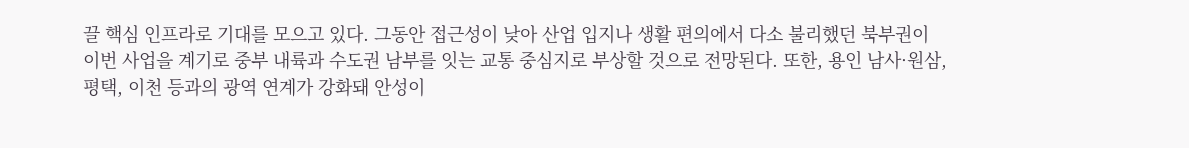끌 핵심 인프라로 기대를 모으고 있다. 그동안 접근성이 낮아 산업 입지나 생활 편의에서 다소 불리했던 북부권이 이번 사업을 계기로 중부 내륙과 수도권 남부를 잇는 교통 중심지로 부상할 것으로 전망된다. 또한, 용인 남사·원삼, 평택, 이천 등과의 광역 연계가 강화돼 안성이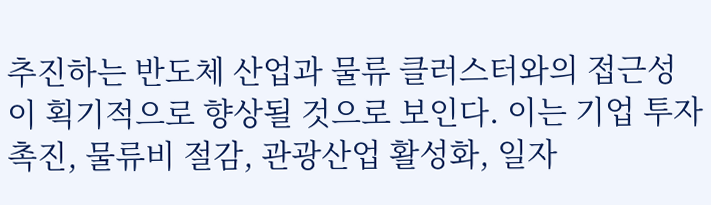추진하는 반도체 산업과 물류 클러스터와의 접근성이 획기적으로 향상될 것으로 보인다. 이는 기업 투자 촉진, 물류비 절감, 관광산업 활성화, 일자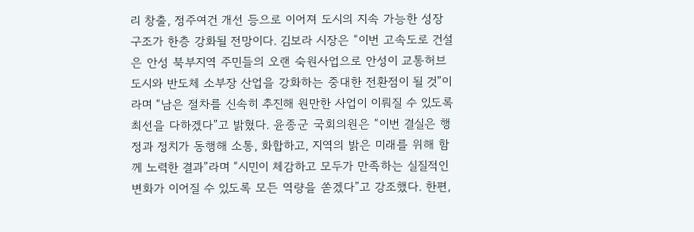리 창출, 정주여건 개선 등으로 이어져 도시의 지속 가능한 성장 구조가 한층 강화될 전망이다. 김보라 시장은 “이번 고속도로 건설은 안성 북부지역 주민들의 오랜 숙원사업으로 안성이 교통허브도시와 반도체 소부장 산업을 강화하는 중대한 전환점이 될 것”이라며 “남은 절차를 신속히 추진해 원만한 사업이 이뤄질 수 있도록 최선을 다하겠다”고 밝혔다. 윤종군 국회의원은 “이번 결실은 행정과 정치가 동행해 소통, 화합하고, 지역의 밝은 미래를 위해 함께 노력한 결과”라며 “시민이 체감하고 모두가 만족하는 실질적인 변화가 이어질 수 있도록 모든 역량을 쏟겠다”고 강조했다. 한편,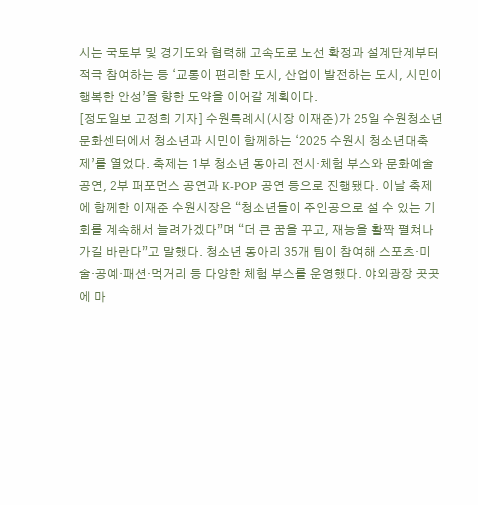시는 국토부 및 경기도와 협력해 고속도로 노선 확정과 설계단계부터 적극 참여하는 등 ‘교통이 편리한 도시, 산업이 발전하는 도시, 시민이 행복한 안성’을 향한 도약을 이어갈 계획이다.
[정도일보 고정희 기자] 수원특례시(시장 이재준)가 25일 수원청소년문화센터에서 청소년과 시민이 함께하는 ‘2025 수원시 청소년대축제’를 열었다. 축제는 1부 청소년 동아리 전시·체험 부스와 문화예술 공연, 2부 퍼포먼스 공연과 K-POP 공연 등으로 진행됐다. 이날 축제에 함께한 이재준 수원시장은 “청소년들이 주인공으로 설 수 있는 기회를 계속해서 늘려가겠다”며 “더 큰 꿈을 꾸고, 재능을 활짝 펼쳐나가길 바란다”고 말했다. 청소년 동아리 35개 팀이 참여해 스포츠·미술·공예·패션·먹거리 등 다양한 체험 부스를 운영했다. 야외광장 곳곳에 마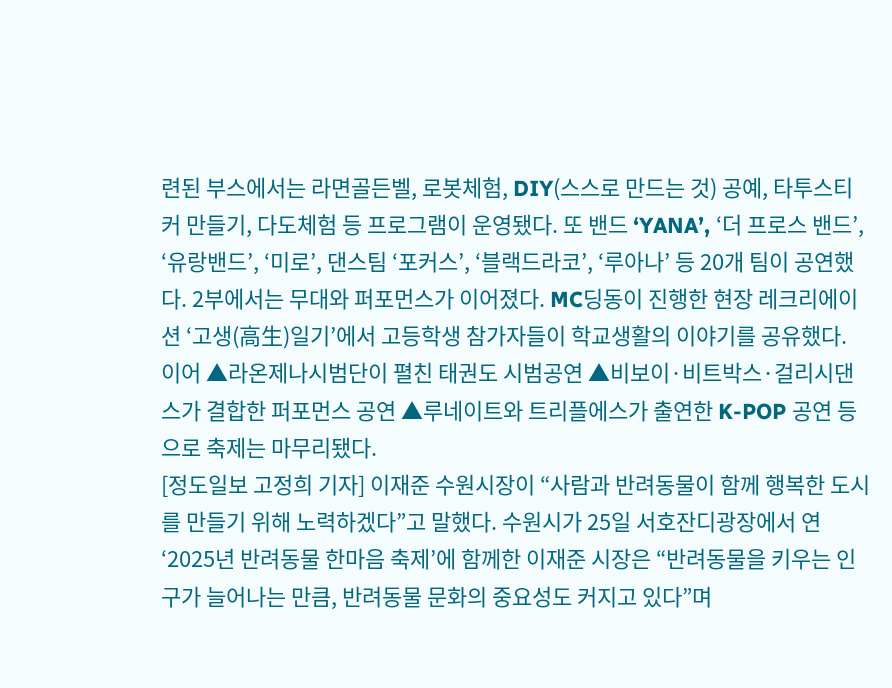련된 부스에서는 라면골든벨, 로봇체험, DIY(스스로 만드는 것) 공예, 타투스티커 만들기, 다도체험 등 프로그램이 운영됐다. 또 밴드 ‘YANA’, ‘더 프로스 밴드’, ‘유랑밴드’, ‘미로’, 댄스팀 ‘포커스’, ‘블랙드라코’, ‘루아나’ 등 20개 팀이 공연했다. 2부에서는 무대와 퍼포먼스가 이어졌다. MC딩동이 진행한 현장 레크리에이션 ‘고생(高生)일기’에서 고등학생 참가자들이 학교생활의 이야기를 공유했다. 이어 ▲라온제나시범단이 펼친 태권도 시범공연 ▲비보이·비트박스·걸리시댄스가 결합한 퍼포먼스 공연 ▲루네이트와 트리플에스가 출연한 K-POP 공연 등으로 축제는 마무리됐다.
[정도일보 고정희 기자] 이재준 수원시장이 “사람과 반려동물이 함께 행복한 도시를 만들기 위해 노력하겠다”고 말했다. 수원시가 25일 서호잔디광장에서 연 ‘2025년 반려동물 한마음 축제’에 함께한 이재준 시장은 “반려동물을 키우는 인구가 늘어나는 만큼, 반려동물 문화의 중요성도 커지고 있다”며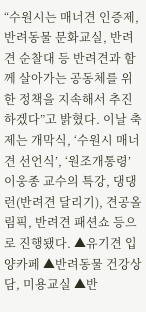“수원시는 매너견 인증제, 반려동물 문화교실, 반려견 순찰대 등 반려견과 함께 살아가는 공동체를 위한 정책을 지속해서 추진하겠다”고 밝혔다. 이날 축제는 개막식, ‘수원시 매너견 선언식’, ‘원조개통령’ 이웅종 교수의 특강, 댕댕런(반려견 달리기), 견공올림픽, 반려견 패션쇼 등으로 진행됐다. ▲유기견 입양카페 ▲반려동물 건강상담, 미용교실 ▲반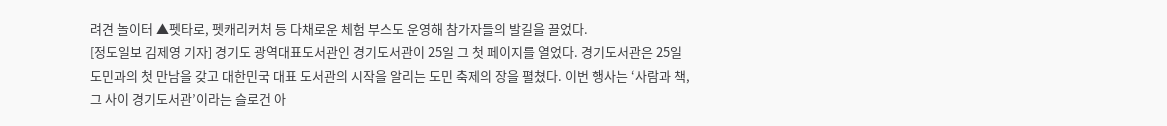려견 놀이터 ▲펫타로, 펫캐리커처 등 다채로운 체험 부스도 운영해 참가자들의 발길을 끌었다.
[정도일보 김제영 기자] 경기도 광역대표도서관인 경기도서관이 25일 그 첫 페이지를 열었다. 경기도서관은 25일 도민과의 첫 만남을 갖고 대한민국 대표 도서관의 시작을 알리는 도민 축제의 장을 펼쳤다. 이번 행사는 ‘사람과 책, 그 사이 경기도서관’이라는 슬로건 아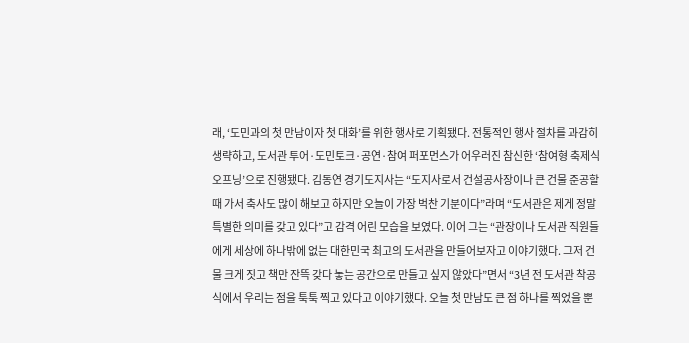래, ‘도민과의 첫 만남이자 첫 대화’를 위한 행사로 기획됐다. 전통적인 행사 절차를 과감히 생략하고, 도서관 투어·도민토크·공연·참여 퍼포먼스가 어우러진 참신한 ‘참여형 축제식 오프닝’으로 진행됐다. 김동연 경기도지사는 “도지사로서 건설공사장이나 큰 건물 준공할 때 가서 축사도 많이 해보고 하지만 오늘이 가장 벅찬 기분이다”라며 “도서관은 제게 정말 특별한 의미를 갖고 있다”고 감격 어린 모습을 보였다. 이어 그는 “관장이나 도서관 직원들에게 세상에 하나밖에 없는 대한민국 최고의 도서관을 만들어보자고 이야기했다. 그저 건물 크게 짓고 책만 잔뜩 갖다 놓는 공간으로 만들고 싶지 않았다”면서 “3년 전 도서관 착공식에서 우리는 점을 툭툭 찍고 있다고 이야기했다. 오늘 첫 만남도 큰 점 하나를 찍었을 뿐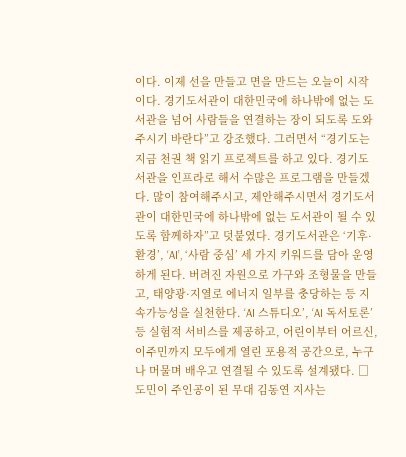이다. 이제 선을 만들고 면을 만드는 오늘이 시작이다. 경기도서관이 대한민국에 하나밖에 없는 도서관을 넘어 사람들을 연결하는 장이 되도록 도와주시기 바란다”고 강조했다. 그러면서 “경기도는 지금 천권 책 읽기 프로젝트를 하고 있다. 경기도서관을 인프라로 해서 수많은 프로그램을 만들겠다. 많이 참여해주시고, 제안해주시면서 경기도서관이 대한민국에 하나밖에 없는 도서관이 될 수 있도록 함께하자”고 덧붙였다. 경기도서관은 ‘기후·환경’, ‘AI’, ‘사람 중심’ 세 가지 키워드를 담아 운영하게 된다. 버려진 자원으로 가구와 조형물을 만들고, 태양광·지열로 에너지 일부를 충당하는 등 지속가능성을 실천한다. ‘AI 스튜디오’, ‘AI 독서토론’ 등 실험적 서비스를 제공하고, 어린이부터 어르신, 이주민까지 모두에게 열린 포용적 공간으로, 누구나 머물며 배우고 연결될 수 있도록 설계됐다. □ 도민이 주인공이 된 무대 김동연 지사는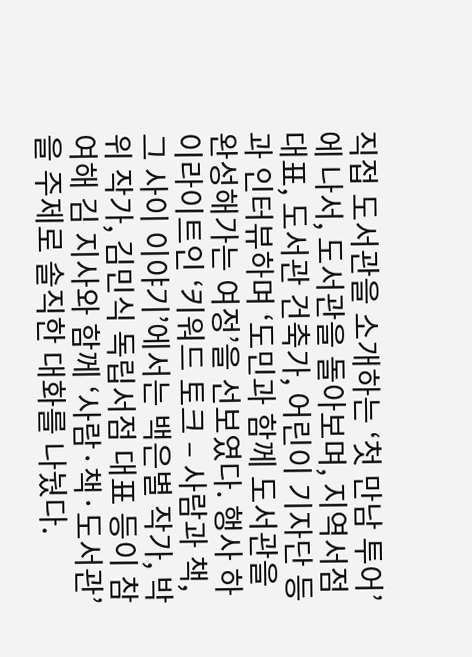직접 도서관을 소개하는 ‘첫 만남 투어’에 나서, 도서관을 돌아보며, 지역서점 대표, 도서관 건축가, 어린이 기자단 등과 인터뷰하며 ‘도민과 함께 도서관을 완성해가는 여정’을 선보였다. 행사 하이라이트인 ‘키워드 토크 – 사람과 책, 그 사이 이야기’에서는 백은별 작가, 박위 작가, 김민식 독립서점 대표 등이 참여해 김 지사와 함께 ‘사람·책·도서관’을 주제로 솔직한 대화를 나눴다.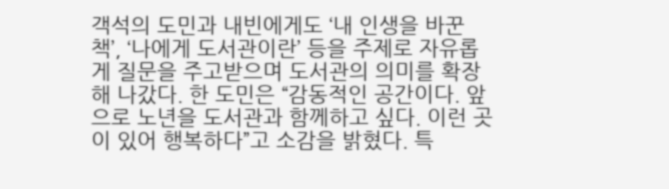객석의 도민과 내빈에게도 ‘내 인생을 바꾼 책’, ‘나에게 도서관이란’ 등을 주제로 자유롭게 질문을 주고받으며 도서관의 의미를 확장해 나갔다. 한 도민은 “감동적인 공간이다. 앞으로 노년을 도서관과 함께하고 싶다. 이런 곳이 있어 행복하다”고 소감을 밝혔다. 특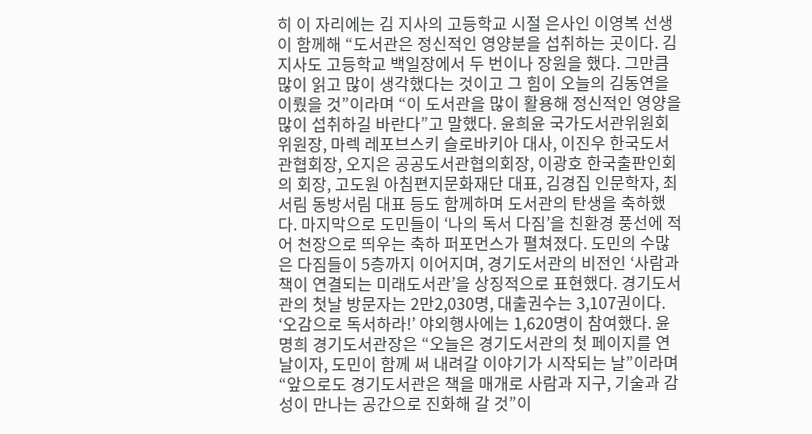히 이 자리에는 김 지사의 고등학교 시절 은사인 이영복 선생이 함께해 “도서관은 정신적인 영양분을 섭취하는 곳이다. 김 지사도 고등학교 백일장에서 두 번이나 장원을 했다. 그만큼 많이 읽고 많이 생각했다는 것이고 그 힘이 오늘의 김동연을 이뤘을 것”이라며 “이 도서관을 많이 활용해 정신적인 영양을 많이 섭취하길 바란다”고 말했다. 윤희윤 국가도서관위원회 위원장, 마렉 레포브스키 슬로바키아 대사, 이진우 한국도서관협회장, 오지은 공공도서관협의회장, 이광호 한국출판인회의 회장, 고도원 아침편지문화재단 대표, 김경집 인문학자, 최서림 동방서림 대표 등도 함께하며 도서관의 탄생을 축하했다. 마지막으로 도민들이 ‘나의 독서 다짐’을 친환경 풍선에 적어 천장으로 띄우는 축하 퍼포먼스가 펼쳐졌다. 도민의 수많은 다짐들이 5층까지 이어지며, 경기도서관의 비전인 ‘사람과 책이 연결되는 미래도서관’을 상징적으로 표현했다. 경기도서관의 첫날 방문자는 2만2,030명, 대출권수는 3,107권이다. ‘오감으로 독서하라!’ 야외행사에는 1,620명이 참여했다. 윤명희 경기도서관장은 “오늘은 경기도서관의 첫 페이지를 연 날이자, 도민이 함께 써 내려갈 이야기가 시작되는 날”이라며 “앞으로도 경기도서관은 책을 매개로 사람과 지구, 기술과 감성이 만나는 공간으로 진화해 갈 것”이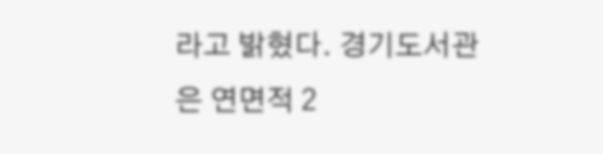라고 밝혔다. 경기도서관은 연면적 2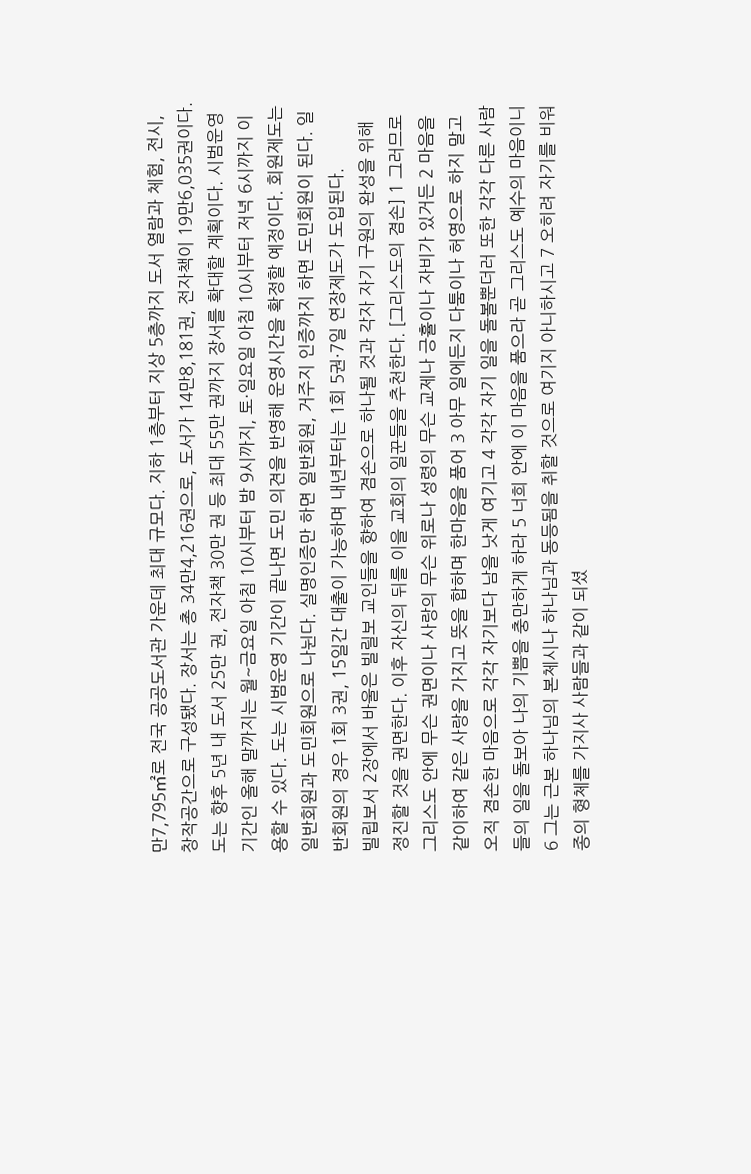만7,795㎡로 전국 공공도서관 가운데 최대 규모다. 지하 1층부터 지상 5층까지 도서 열람과 체험, 전시, 창작공간으로 구성됐다. 장서는 총 34만4,216권으로, 도서가 14만8,181권, 전자책이 19만6,035권이다. 도는 향후 5년 내 도서 25만 권, 전자책 30만 권 등 최대 55만 권까지 장서를 확대할 계획이다. 시범운영 기간인 올해 말까지는 월~금요일 아침 10시부터 밤 9시까지, 토·일요일 아침 10시부터 저녁 6시까지 이용할 수 있다. 도는 시범운영 기간이 끝나면 도민 의견을 반영해 운영시간을 확정할 예정이다. 회원제도는 일반회원과 도민회원으로 나뉜다. 실명인증만 하면 일반회원, 거주지 인증까지 하면 도민회원이 된다. 일반회원의 경우 1회 3권, 15일간 대출이 가능하며 내년부터는 1회 5권·7일 연장제도가 도입된다.
빌립보서 2장에서 바울은 빌릴보 교인들을 향하여 겸손으로 하나될 것과 각자 자기 구원의 완성을 위해 정진할 것을 권면한다. 이후 자신의 뒤를 이을 교회의 일꾼들을 추천한다. [그리스도의 겸손] 1 그러므로 그리스도 안에 무슨 권면이나 사랑의 무슨 위로나 성령의 무슨 교제나 긍휼이나 자비가 있거든 2 마음을 같이하여 같은 사랑을 가지고 뜻을 합하며 한마음을 품어 3 아무 일에든지 다툼이나 허영으로 하지 말고 오직 겸손한 마음으로 각각 자기보다 남을 낫게 여기고 4 각각 자기 일을 돌볼뿐더러 또한 각각 다른 사람들의 일을 돌보아 나의 기쁨을 충만하게 하라 5 너희 안에 이 마음을 품으라 곧 그리스도 예수의 마음이니 6 그는 근본 하나님의 본체시나 하나님과 동등됨을 취할 것으로 여기지 아니하시고 7 오히려 자기를 비워 종의 형체를 가지사 사람들과 같이 되셨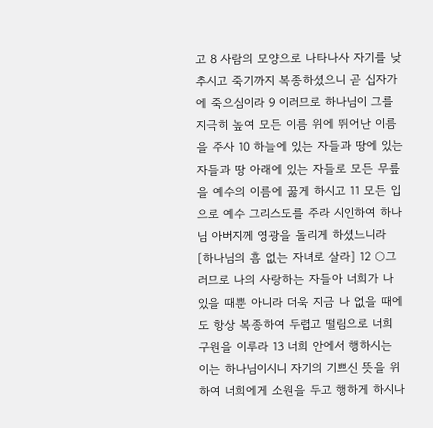고 8 사람의 모양으로 나타나사 자기를 낮추시고 죽기까지 복종하셨으니 곧 십자가에 죽으심이라 9 이러므로 하나님이 그를 지극히 높여 모든 이름 위에 뛰어난 이름을 주사 10 하늘에 있는 자들과 땅에 있는 자들과 땅 아래에 있는 자들로 모든 무릎을 예수의 이름에 꿇게 하시고 11 모든 입으로 예수 그리스도를 주라 시인하여 하나님 아버지께 영광을 돌리게 하셨느니라 [하나님의 흠 없는 자녀로 살라] 12 ○그러므로 나의 사랑하는 자들아 너희가 나 있을 때뿐 아니라 더욱 지금 나 없을 때에도 항상 복종하여 두렵고 떨림으로 너희 구원을 이루라 13 너희 안에서 행하시는 이는 하나님이시니 자기의 기쁘신 뜻을 위하여 너희에게 소원을 두고 행하게 하시나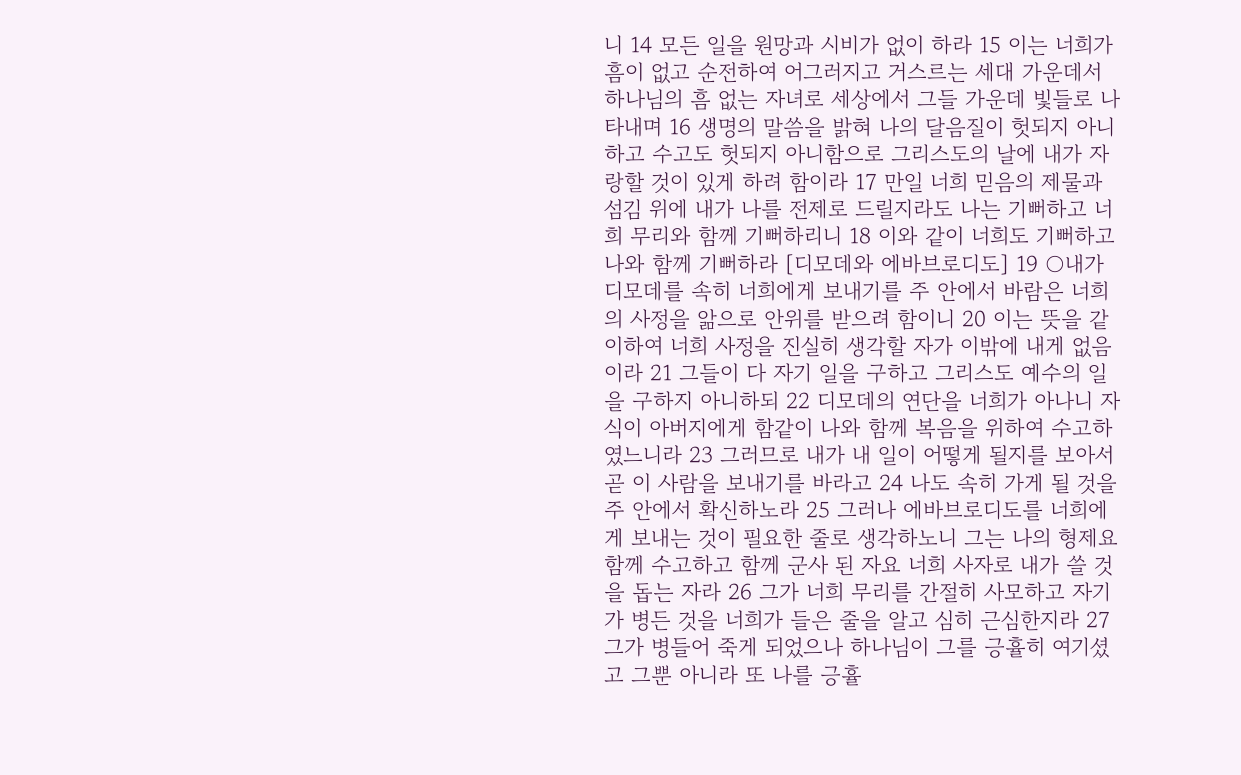니 14 모든 일을 원망과 시비가 없이 하라 15 이는 너희가 흠이 없고 순전하여 어그러지고 거스르는 세대 가운데서 하나님의 흠 없는 자녀로 세상에서 그들 가운데 빛들로 나타내며 16 생명의 말씀을 밝혀 나의 달음질이 헛되지 아니하고 수고도 헛되지 아니함으로 그리스도의 날에 내가 자랑할 것이 있게 하려 함이라 17 만일 너희 믿음의 제물과 섬김 위에 내가 나를 전제로 드릴지라도 나는 기뻐하고 너희 무리와 함께 기뻐하리니 18 이와 같이 너희도 기뻐하고 나와 함께 기뻐하라 [디모데와 에바브로디도] 19 ○내가 디모데를 속히 너희에게 보내기를 주 안에서 바람은 너희의 사정을 앎으로 안위를 받으려 함이니 20 이는 뜻을 같이하여 너희 사정을 진실히 생각할 자가 이밖에 내게 없음이라 21 그들이 다 자기 일을 구하고 그리스도 예수의 일을 구하지 아니하되 22 디모데의 연단을 너희가 아나니 자식이 아버지에게 함같이 나와 함께 복음을 위하여 수고하였느니라 23 그러므로 내가 내 일이 어떻게 될지를 보아서 곧 이 사람을 보내기를 바라고 24 나도 속히 가게 될 것을 주 안에서 확신하노라 25 그러나 에바브로디도를 너희에게 보내는 것이 필요한 줄로 생각하노니 그는 나의 형제요 함께 수고하고 함께 군사 된 자요 너희 사자로 내가 쓸 것을 돕는 자라 26 그가 너희 무리를 간절히 사모하고 자기가 병든 것을 너희가 들은 줄을 알고 심히 근심한지라 27 그가 병들어 죽게 되었으나 하나님이 그를 긍휼히 여기셨고 그뿐 아니라 또 나를 긍휼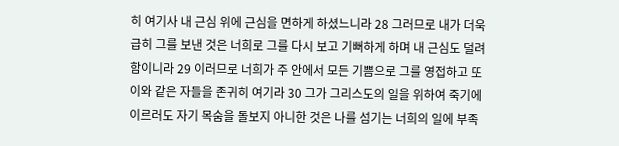히 여기사 내 근심 위에 근심을 면하게 하셨느니라 28 그러므로 내가 더욱 급히 그를 보낸 것은 너희로 그를 다시 보고 기뻐하게 하며 내 근심도 덜려 함이니라 29 이러므로 너희가 주 안에서 모든 기쁨으로 그를 영접하고 또 이와 같은 자들을 존귀히 여기라 30 그가 그리스도의 일을 위하여 죽기에 이르러도 자기 목숨을 돌보지 아니한 것은 나를 섬기는 너희의 일에 부족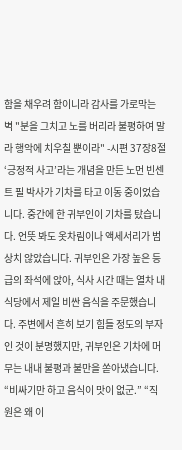함을 채우려 함이니라 감사를 가로막는 벽 "분을 그치고 노를 버리라 불평하여 말라 행악에 치우칠 뿐이라" -시편 37장8절 ‘긍정적 사고’라는 개념을 만든 노먼 빈센트 필 박사가 기차를 타고 이동 중이었습니다. 중간에 한 귀부인이 기차를 탔습니다. 언뜻 봐도 옷차림이나 액세서리가 범상치 않았습니다. 귀부인은 가장 높은 등급의 좌석에 앉아, 식사 시간 때는 열차 내 식당에서 제일 비싼 음식을 주문했습니다. 주변에서 흔히 보기 힘들 정도의 부자인 것이 분명했지만, 귀부인은 기차에 머무는 내내 불평과 불만을 쏟아냈습니다. “비싸기만 하고 음식이 맛이 없군.” “직원은 왜 이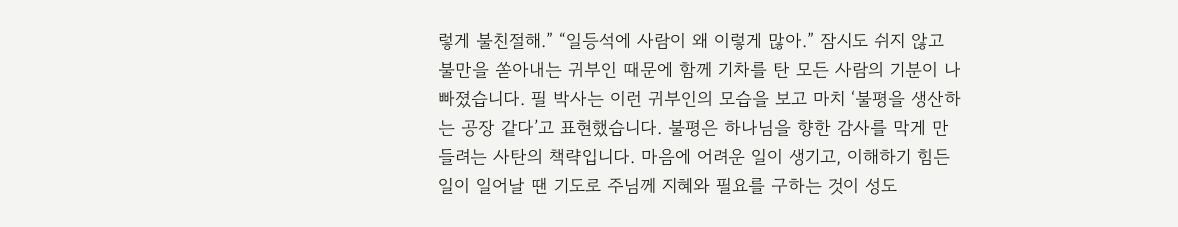렇게 불친절해.” “일등석에 사람이 왜 이렇게 많아.” 잠시도 쉬지 않고 불만을 쏟아내는 귀부인 때문에 함께 기차를 탄 모든 사람의 기분이 나빠졌습니다. 필 박사는 이런 귀부인의 모습을 보고 마치 ‘불평을 생산하는 공장 같다’고 표현했습니다. 불평은 하나님을 향한 감사를 막게 만들려는 사탄의 책략입니다. 마음에 어려운 일이 생기고, 이해하기 힘든 일이 일어날 땐 기도로 주님께 지혜와 필요를 구하는 것이 성도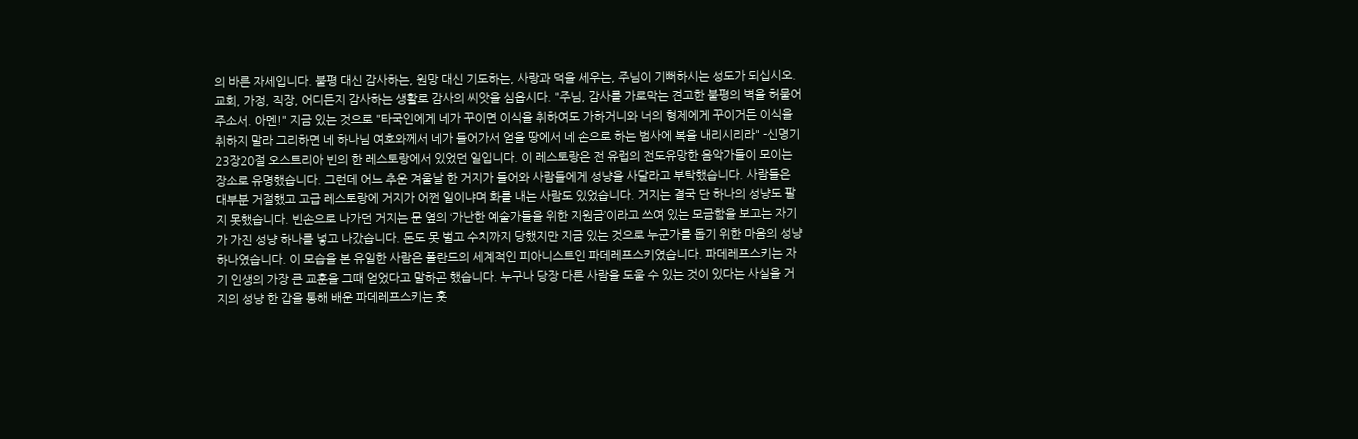의 바른 자세입니다. 불평 대신 감사하는, 원망 대신 기도하는, 사랑과 덕을 세우는, 주님이 기뻐하시는 성도가 되십시오. 교회, 가정, 직장, 어디든지 감사하는 생활로 감사의 씨앗을 심읍시다. "주님, 감사를 가로막는 견고한 불평의 벽을 허물어 주소서. 아멘!" 지금 있는 것으로 "타국인에게 네가 꾸이면 이식을 취하여도 가하거니와 너의 형제에게 꾸이거든 이식을 취하지 말라 그리하면 네 하나님 여호와께서 네가 들어가서 얻을 땅에서 네 손으로 하는 범사에 복을 내리시리라" -신명기 23장20절 오스트리아 빈의 한 레스토랑에서 있었던 일입니다. 이 레스토랑은 전 유럽의 전도유망한 음악가들이 모이는 장소로 유명했습니다. 그런데 어느 추운 겨울날 한 거지가 들어와 사람들에게 성냥을 사달라고 부탁했습니다. 사람들은 대부분 거절했고 고급 레스토랑에 거지가 어쩐 일이냐며 화를 내는 사람도 있었습니다. 거지는 결국 단 하나의 성냥도 팔지 못했습니다. 빈손으로 나가던 거지는 문 옆의 ‘가난한 예술가들을 위한 지원금’이라고 쓰여 있는 모금함을 보고는 자기가 가진 성냥 하나를 넣고 나갔습니다. 돈도 못 벌고 수치까지 당했지만 지금 있는 것으로 누군가를 돕기 위한 마음의 성냥 하나였습니다. 이 모습을 본 유일한 사람은 폴란드의 세계적인 피아니스트인 파데레프스키였습니다. 파데레프스키는 자기 인생의 가장 큰 교훈을 그때 얻었다고 말하곤 했습니다. 누구나 당장 다른 사람을 도울 수 있는 것이 있다는 사실을 거지의 성냥 한 갑을 통해 배운 파데레프스키는 훗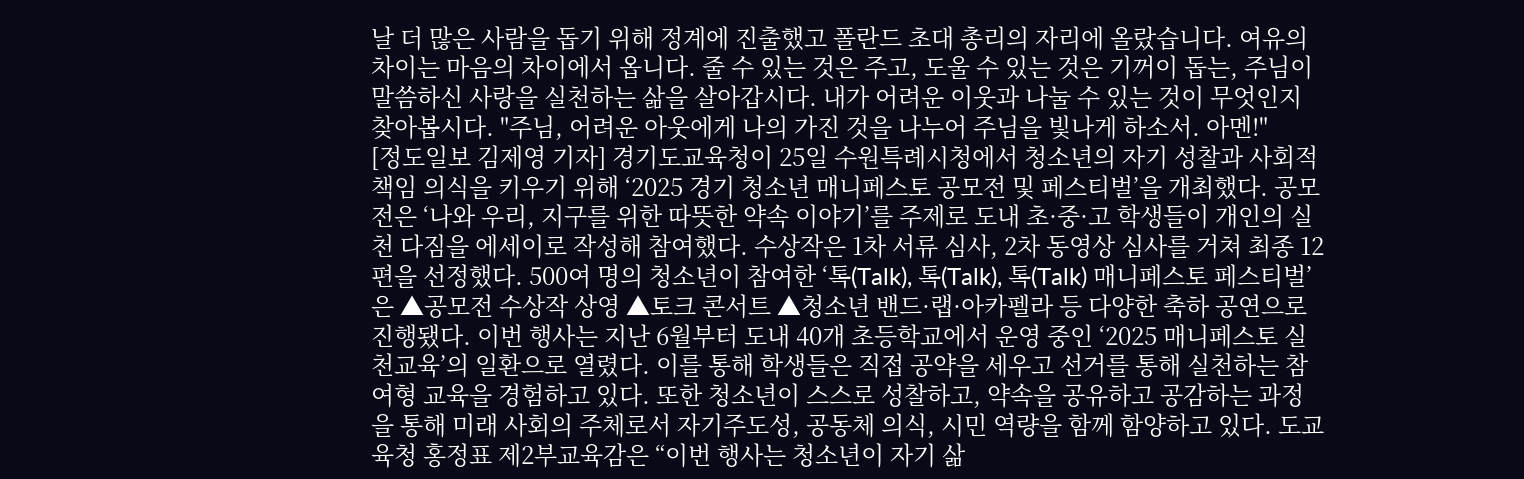날 더 많은 사람을 돕기 위해 정계에 진출했고 폴란드 초대 총리의 자리에 올랐습니다. 여유의 차이는 마음의 차이에서 옵니다. 줄 수 있는 것은 주고, 도울 수 있는 것은 기꺼이 돕는, 주님이 말씀하신 사랑을 실천하는 삶을 살아갑시다. 내가 어려운 이웃과 나눌 수 있는 것이 무엇인지 찾아봅시다. "주님, 어려운 아웃에게 나의 가진 것을 나누어 주님을 빛나게 하소서. 아멘!"
[정도일보 김제영 기자] 경기도교육청이 25일 수원특례시청에서 청소년의 자기 성찰과 사회적 책임 의식을 키우기 위해 ‘2025 경기 청소년 매니페스토 공모전 및 페스티벌’을 개최했다. 공모전은 ‘나와 우리, 지구를 위한 따뜻한 약속 이야기’를 주제로 도내 초·중·고 학생들이 개인의 실천 다짐을 에세이로 작성해 참여했다. 수상작은 1차 서류 심사, 2차 동영상 심사를 거쳐 최종 12편을 선정했다. 500여 명의 청소년이 참여한 ‘톡(Talk), 톡(Talk), 톡(Talk) 매니페스토 페스티벌’은 ▲공모전 수상작 상영 ▲토크 콘서트 ▲청소년 밴드·랩·아카펠라 등 다양한 축하 공연으로 진행됐다. 이번 행사는 지난 6월부터 도내 40개 초등학교에서 운영 중인 ‘2025 매니페스토 실천교육’의 일환으로 열렸다. 이를 통해 학생들은 직접 공약을 세우고 선거를 통해 실천하는 참여형 교육을 경험하고 있다. 또한 청소년이 스스로 성찰하고, 약속을 공유하고 공감하는 과정을 통해 미래 사회의 주체로서 자기주도성, 공동체 의식, 시민 역량을 함께 함양하고 있다. 도교육청 홍정표 제2부교육감은 “이번 행사는 청소년이 자기 삶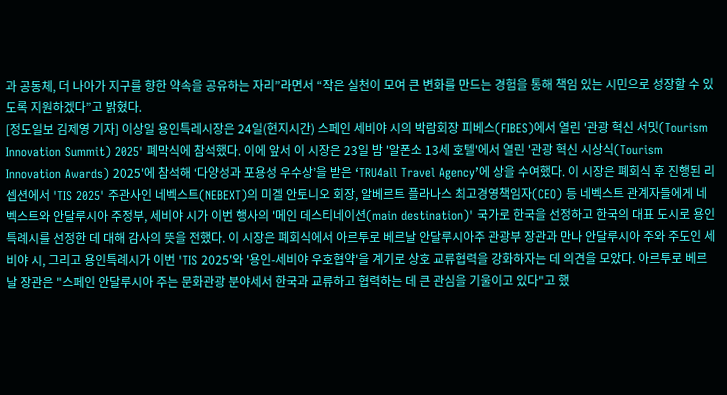과 공동체, 더 나아가 지구를 향한 약속을 공유하는 자리”라면서 “작은 실천이 모여 큰 변화를 만드는 경험을 통해 책임 있는 시민으로 성장할 수 있도록 지원하겠다”고 밝혔다.
[정도일보 김제영 기자] 이상일 용인특레시장은 24일(현지시간) 스페인 세비야 시의 박람회장 피베스(FIBES)에서 열린 '관광 혁신 서밋(Tourism Innovation Summit) 2025' 폐막식에 참석했다. 이에 앞서 이 시장은 23일 밤 '알폰소 13세 호텔'에서 열린 '관광 혁신 시상식(Tourism Innovation Awards) 2025'에 참석해 ‘다양성과 포용성 우수상’을 받은 ‘TRU4all Travel Agency’에 상을 수여했다. 이 시장은 폐회식 후 진행된 리셉션에서 'TIS 2025' 주관사인 네벡스트(NEBEXT)의 미겔 안토니오 회장, 알베르트 플라나스 최고경영책임자(CEO) 등 네벡스트 관계자들에게 네벡스트와 안달루시아 주정부, 세비야 시가 이번 행사의 '메인 데스티네이션(main destination)' 국가로 한국을 선정하고 한국의 대표 도시로 용인특례시를 선정한 데 대해 감사의 뜻을 전했다. 이 시장은 폐회식에서 아르투로 베르날 안달루시아주 관광부 장관과 만나 안달루시아 주와 주도인 세비야 시, 그리고 용인특례시가 이번 'TIS 2025'와 '용인-세비야 우호협약'을 계기로 상호 교류협력을 강화하자는 데 의견을 모았다. 아르투로 베르날 장관은 "스페인 안달루시아 주는 문화관광 분야세서 한국과 교류하고 협력하는 데 큰 관심을 기울이고 있다"고 했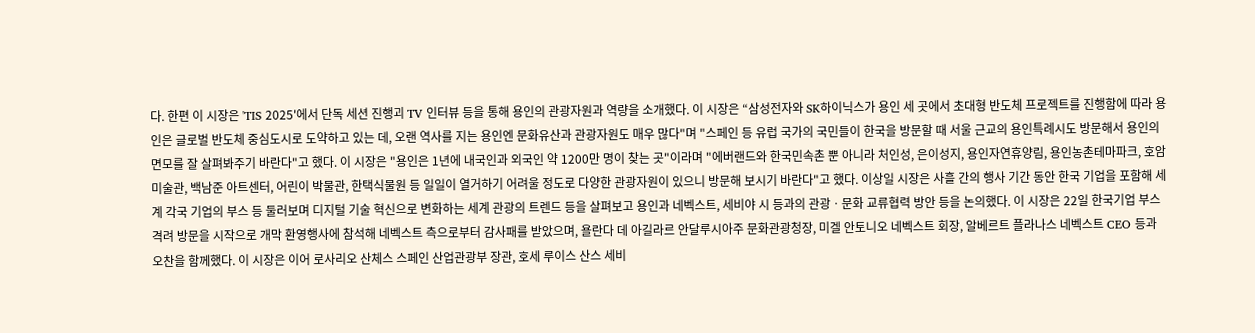다. 한편 이 시장은 'TIS 2025'에서 단독 세션 진행괴 TV 인터뷰 등을 통해 용인의 관광자원과 역량을 소개했다. 이 시장은 “삼성전자와 SK하이닉스가 용인 세 곳에서 초대형 반도체 프로젝트를 진행함에 따라 용인은 글로벌 반도체 중심도시로 도약하고 있는 데, 오랜 역사를 지는 용인엔 문화유산과 관광자원도 매우 많다"며 "스페인 등 유럽 국가의 국민들이 한국을 방문할 때 서울 근교의 용인특례시도 방문해서 용인의 면모를 잘 살펴봐주기 바란다"고 했다. 이 시장은 "용인은 1년에 내국인과 외국인 약 1200만 명이 찾는 곳"이라며 "에버랜드와 한국민속촌 뿐 아니라 처인성, 은이성지, 용인자연휴양림, 용인농촌테마파크, 호암미술관, 백남준 아트센터, 어린이 박물관, 한택식물원 등 일일이 열거하기 어려울 정도로 다양한 관광자원이 있으니 방문해 보시기 바란다"고 했다. 이상일 시장은 사흘 간의 행사 기간 동안 한국 기업을 포함해 세계 각국 기업의 부스 등 둘러보며 디지털 기술 혁신으로 변화하는 세계 관광의 트렌드 등을 살펴보고 용인과 네벡스트, 세비야 시 등과의 관광ㆍ문화 교류협력 방안 등을 논의했다. 이 시장은 22일 한국기업 부스 격려 방문을 시작으로 개막 환영행사에 참석해 네벡스트 측으로부터 감사패를 받았으며, 욜란다 데 아길라르 안달루시아주 문화관광청장, 미겔 안토니오 네벡스트 회장, 알베르트 플라나스 네벡스트 CEO 등과 오찬을 함께했다. 이 시장은 이어 로사리오 산체스 스페인 산업관광부 장관, 호세 루이스 산스 세비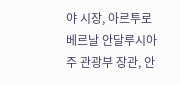야 시장, 아르투로 베르날 안달루시아 주 관광부 장관, 안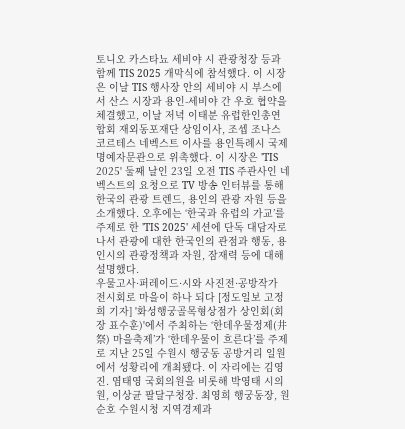토니오 카스타뇨 세비야 시 관광청장 등과 함께 TIS 2025 개막식에 참석했다. 이 시장은 이날 TIS 행사장 안의 세비야 시 부스에서 산스 시장과 용인-세비야 간 우호 협약을 체결했고, 이날 저녁 이태분 유럽한인총연합회 재외동포재단 상임이사, 조셉 조나스 코르테스 네벡스트 이사를 용인특례시 국제명예자문관으로 위촉했다. 이 시장은 'TIS 2025' 둘째 날인 23일 오전 TIS 주관사인 네벡스트의 요청으로 TV 방송 인터뷰를 통해 한국의 관광 트렌드, 용인의 관광 자원 등을 소개했다. 오후에는 ‘한국과 유럽의 가교’를 주제로 한 'TIS 2025' 세션에 단독 대담자로 나서 관광에 대한 한국인의 관점과 행동, 용인시의 관광정책과 자원, 잠재력 등에 대해 설명했다.
우물고사·퍼레이드·시와 사진전·공방작가 전시회로 마을이 하나 되다 [정도일보 고정희 기자] '화성행궁골목형상점가 상인회(회장 표수훈)'에서 주최하는 ‘한데우물정제(井祭) 마을축제’가 ‘한데우물이 흐른다’를 주제로 지난 25일 수원시 행궁동 공방거리 일원에서 성황리에 개최됐다. 이 자리에는 김영진. 염태영 국회의원을 비롯해 박영태 시의원, 이상균 팔달구청장. 최영희 행궁동장, 원순호 수원시청 지역경제과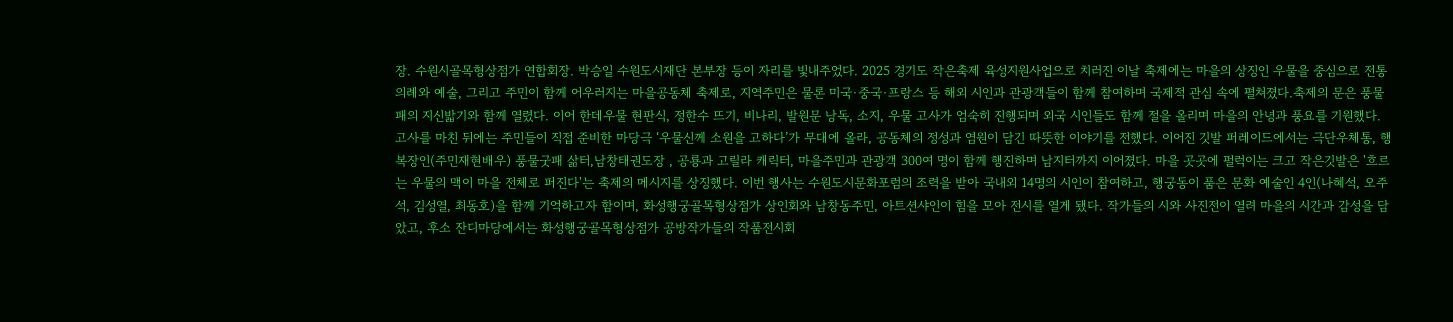장. 수원시골목형상점가 연합회장. 박승일 수원도시재단 본부장 등이 자리를 빛내주었다. 2025 경기도 작은축제 육성지원사업으로 치러진 이날 축제에는 마을의 상징인 우물을 중심으로 전통의례와 예술, 그리고 주민이 함께 어우러지는 마을공동체 축제로, 지역주민은 물론 미국·중국·프랑스 등 해외 시인과 관광객들이 함께 참여하며 국제적 관심 속에 펼쳐졌다.축제의 문은 풍물패의 지신밟기와 함께 열렸다. 이어 한데우물 현판식, 정한수 뜨기, 비나리, 발원문 낭독, 소지, 우물 고사가 엄숙히 진행되며 외국 시인들도 함께 절을 올리며 마을의 안녕과 풍요를 기원했다. 고사를 마친 뒤에는 주민들이 직접 준비한 마당극 ‘우물신께 소원을 고하다’가 무대에 올라, 공동체의 정성과 염원이 담긴 따뜻한 이야기를 전했다. 이어진 깃발 퍼레이드에서는 극단우체통, 행복장인(주민재현배우) 풍물굿패 삶터,남창태권도장 , 공룡과 고릴라 캐릭터, 마을주민과 관광객 300여 명이 함께 행진하며 남지터까지 이어졌다. 마을 곳곳에 펄럭이는 크고 작은깃발은 '흐르는 우물의 맥이 마을 전체로 퍼진다'는 축제의 메시지를 상징했다. 이번 행사는 수원도시문화포럼의 조력을 받아 국내외 14명의 시인이 참여하고, 행궁동이 품은 문화 예술인 4인(나혜석, 오주석, 김성열, 최동호)을 함께 기억하고자 함이며, 화성행궁골목형상점가 상인회와 남창동주민, 아트션샤인이 힘을 모아 전시를 열게 됐다. 작가들의 시와 사진전이 열려 마을의 시간과 감성을 담았고, 후소 잔디마당에서는 화성행궁골목형상점가 공방작가들의 작품전시회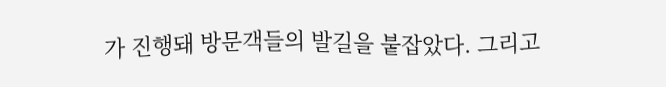가 진행돼 방문객들의 발길을 붙잡았다. 그리고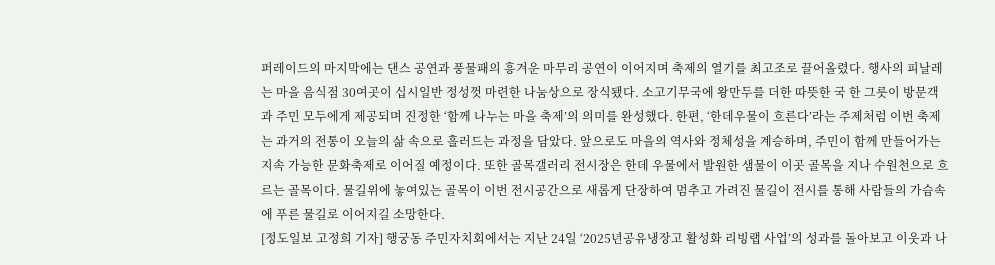퍼레이드의 마지막에는 댄스 공연과 풍물패의 흥겨운 마무리 공연이 이어지며 축제의 열기를 최고조로 끌어올렸다. 행사의 피날레는 마을 음식점 30여곳이 십시일반 정성껏 마련한 나눔상으로 장식됐다. 소고기무국에 왕만두를 더한 따뜻한 국 한 그릇이 방문객과 주민 모두에게 제공되며 진정한 ‘함께 나누는 마을 축제’의 의미를 완성했다. 한편, ‘한데우물이 흐른다’라는 주제처럼 이번 축제는 과거의 전통이 오늘의 삶 속으로 흘러드는 과정을 담았다. 앞으로도 마을의 역사와 정체성을 계승하며, 주민이 함께 만들어가는 지속 가능한 문화축제로 이어질 예정이다. 또한 골목갤러리 전시장은 한데 우물에서 발원한 샘물이 이곳 골목을 지나 수원천으로 흐르는 골목이다. 물길위에 놓여있는 골목이 이번 전시공간으로 새롭게 단장하여 멈추고 가려진 물길이 전시를 통해 사람들의 가슴속에 푸른 물길로 이어지길 소망한다.
[정도일보 고정희 기자] 행궁동 주민자치회에서는 지난 24일 ‘2025년공유냉장고 활성화 리빙랩 사업’의 성과를 돌아보고 이웃과 나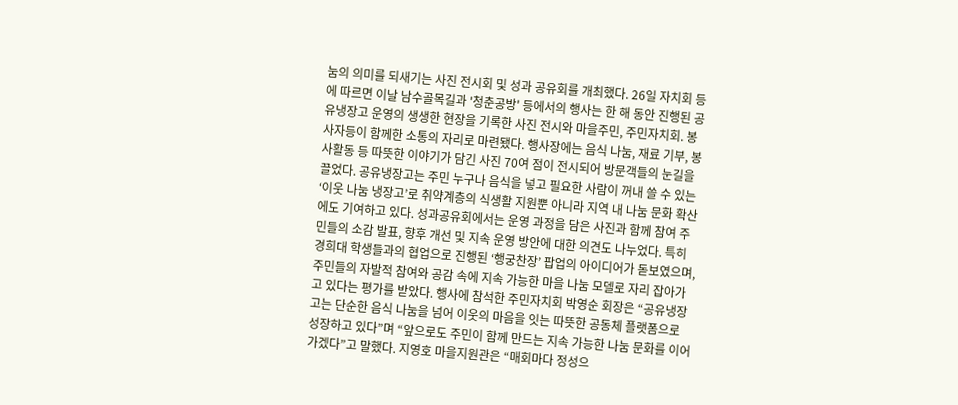눔의 의미를 되새기는 사진 전시회 및 성과 공유회를 개최했다. 26일 자치회 등에 따르면 이날 남수골목길과 '청춘공방' 등에서의 행사는 한 해 동안 진행된 공유냉장고 운영의 생생한 현장을 기록한 사진 전시와 마을주민, 주민자치회. 봉사자등이 함께한 소통의 자리로 마련됐다. 행사장에는 음식 나눔, 재료 기부, 봉사활동 등 따뜻한 이야기가 담긴 사진 70여 점이 전시되어 방문객들의 눈길을 끌었다. 공유냉장고는 주민 누구나 음식을 넣고 필요한 사람이 꺼내 쓸 수 있는 ‘이웃 나눔 냉장고’로 취약계층의 식생활 지원뿐 아니라 지역 내 나눔 문화 확산에도 기여하고 있다. 성과공유회에서는 운영 과정을 담은 사진과 함께 참여 주민들의 소감 발표, 향후 개선 및 지속 운영 방안에 대한 의견도 나누었다. 특히 경희대 학생들과의 협업으로 진행된 ‘행궁찬장’ 팝업의 아이디어가 돋보였으며, 주민들의 자발적 참여와 공감 속에 지속 가능한 마을 나눔 모델로 자리 잡아가고 있다는 평가를 받았다. 행사에 참석한 주민자치회 박영순 회장은 “공유냉장고는 단순한 음식 나눔을 넘어 이웃의 마음을 잇는 따뜻한 공동체 플랫폼으로 성장하고 있다”며 “앞으로도 주민이 함께 만드는 지속 가능한 나눔 문화를 이어가겠다”고 말했다. 지영호 마을지원관은 “매회마다 정성으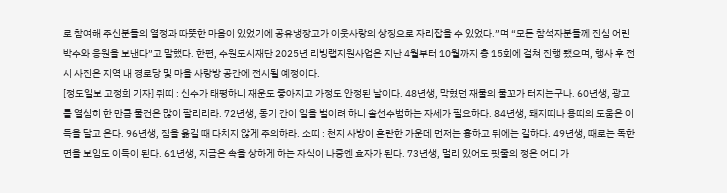로 참여해 주신분들의 열정과 따뜻한 마음이 있었기에 공유냉장고가 이웃사랑의 상징으로 자리잡을 수 있었다.”며 “모든 참석자분들께 진심 어린 박수와 응원을 보낸다”고 말했다. 한편, 수원도시재단 2025년 리빙랩지원사업은 지난 4월부터 10월까지 총 15회에 걸쳐 진행 됐으며, 행사 후 전시 사진은 지역 내 경로당 및 마을 사랑방 공간에 전시될 예정이다.
[정도일보 고정희 기자] 쥐띠 : 신수가 태평하니 재운도 좋아지고 가정도 안정된 날이다. 48년생, 막혔던 재물의 물꼬가 터지는구나. 60년생, 광고를 열심히 한 만큼 물건은 많이 팔리리라. 72년생, 동기 간이 일을 벌이려 하니 솔선수범하는 자세가 필요하다. 84년생, 돼지띠나 용띠의 도움은 이득을 달고 온다. 96년생, 짐을 옮길 때 다치지 않게 주의하라. 소띠 : 천지 사방이 혼란한 가운데 먼저는 흉하고 뒤에는 길하다. 49년생, 때로는 독한 면을 보임도 이득이 된다. 61년생, 지금은 속을 상하게 하는 자식이 나중엔 효자가 된다. 73년생, 멀리 있어도 핏줄의 정은 어디 가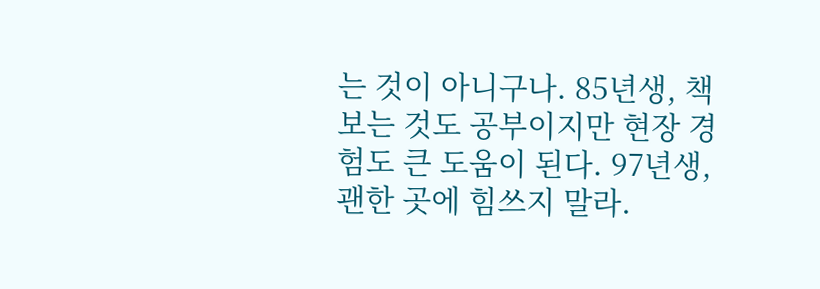는 것이 아니구나. 85년생, 책 보는 것도 공부이지만 현장 경험도 큰 도움이 된다. 97년생, 괜한 곳에 힘쓰지 말라.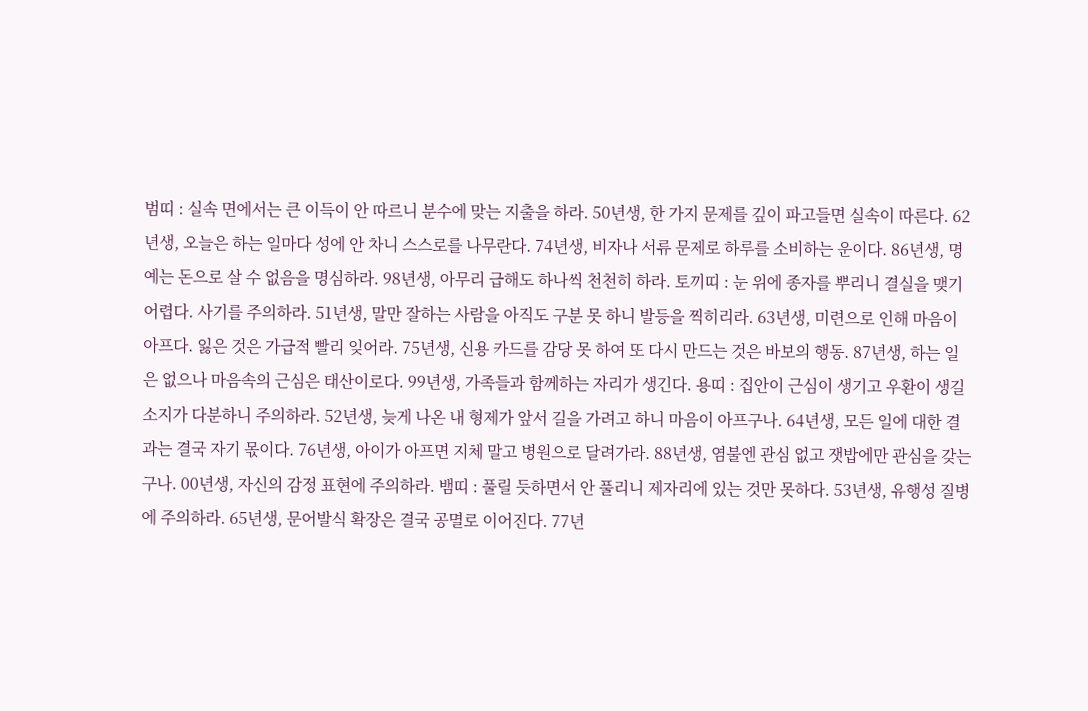범띠 : 실속 면에서는 큰 이득이 안 따르니 분수에 맞는 지출을 하라. 50년생, 한 가지 문제를 깊이 파고들면 실속이 따른다. 62년생, 오늘은 하는 일마다 성에 안 차니 스스로를 나무란다. 74년생, 비자나 서류 문제로 하루를 소비하는 운이다. 86년생, 명예는 돈으로 살 수 없음을 명심하라. 98년생, 아무리 급해도 하나씩 천천히 하라. 토끼띠 : 눈 위에 종자를 뿌리니 결실을 맺기 어렵다. 사기를 주의하라. 51년생, 말만 잘하는 사람을 아직도 구분 못 하니 발등을 찍히리라. 63년생, 미련으로 인해 마음이 아프다. 잃은 것은 가급적 빨리 잊어라. 75년생, 신용 카드를 감당 못 하여 또 다시 만드는 것은 바보의 행동. 87년생, 하는 일은 없으나 마음속의 근심은 태산이로다. 99년생, 가족들과 함께하는 자리가 생긴다. 용띠 : 집안이 근심이 생기고 우환이 생길 소지가 다분하니 주의하라. 52년생, 늦게 나온 내 형제가 앞서 길을 가려고 하니 마음이 아프구나. 64년생, 모든 일에 대한 결과는 결국 자기 몫이다. 76년생, 아이가 아프면 지체 말고 병원으로 달려가라. 88년생, 염불엔 관심 없고 잿밥에만 관심을 갖는구나. 00년생, 자신의 감정 표현에 주의하라. 뱀띠 : 풀릴 듯하면서 안 풀리니 제자리에 있는 것만 못하다. 53년생, 유행성 질병에 주의하라. 65년생, 문어발식 확장은 결국 공멸로 이어진다. 77년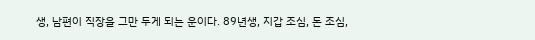생, 남편이 직장을 그만 두게 되는 운이다. 89년생, 지갑 조심, 돈 조심,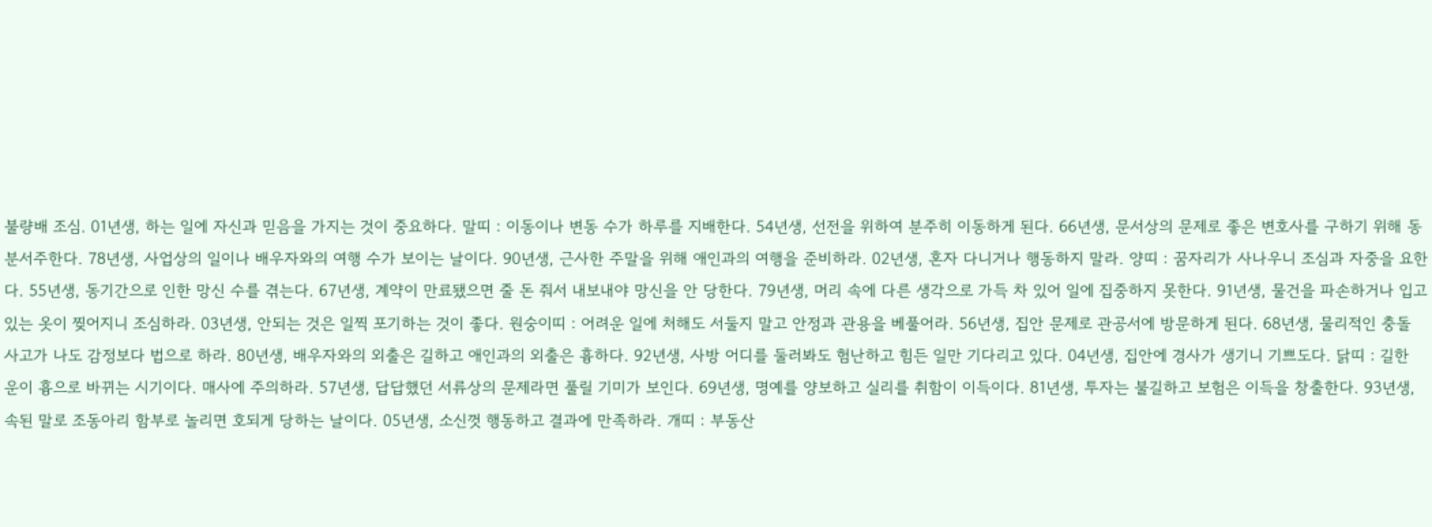불량배 조심. 01년생, 하는 일에 자신과 믿음을 가지는 것이 중요하다. 말띠 : 이동이나 변동 수가 하루를 지배한다. 54년생, 선전을 위하여 분주히 이동하게 된다. 66년생, 문서상의 문제로 좋은 변호사를 구하기 위해 동분서주한다. 78년생, 사업상의 일이나 배우자와의 여행 수가 보이는 날이다. 90년생, 근사한 주말을 위해 애인과의 여행을 준비하라. 02년생, 혼자 다니거나 행동하지 말라. 양띠 : 꿈자리가 사나우니 조심과 자중을 요한다. 55년생, 동기간으로 인한 망신 수를 겪는다. 67년생, 계약이 만료됐으면 줄 돈 줘서 내보내야 망신을 안 당한다. 79년생, 머리 속에 다른 생각으로 가득 차 있어 일에 집중하지 못한다. 91년생, 물건을 파손하거나 입고 있는 옷이 찢어지니 조심하라. 03년생, 안되는 것은 일찍 포기하는 것이 좋다. 원숭이띠 : 어려운 일에 처해도 서둘지 말고 안정과 관용을 베풀어라. 56년생, 집안 문제로 관공서에 방문하게 된다. 68년생, 물리적인 충돌 사고가 나도 감정보다 법으로 하라. 80년생, 배우자와의 외출은 길하고 애인과의 외출은 흉하다. 92년생, 사방 어디를 둘러봐도 험난하고 힘든 일만 기다리고 있다. 04년생, 집안에 경사가 생기니 기쁘도다. 닭띠 : 길한 운이 흉으로 바뀌는 시기이다. 매사에 주의하라. 57년생, 답답했던 서류상의 문제라면 풀릴 기미가 보인다. 69년생, 명예를 양보하고 실리를 취함이 이득이다. 81년생, 투자는 불길하고 보험은 이득을 창출한다. 93년생, 속된 말로 조동아리 함부로 놀리면 호되게 당하는 날이다. 05년생, 소신껏 행동하고 결과에 만족하라. 개띠 : 부동산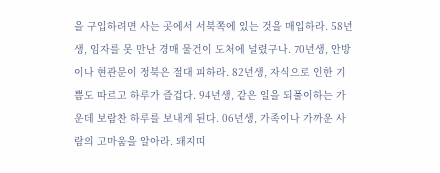을 구입하려면 사는 곳에서 서북쪽에 있는 것을 매입하라. 58년생, 임자를 못 만난 경매 물건이 도처에 널렸구나. 70년생, 안방이나 현관문이 정북은 절대 피하라. 82년생, 자식으로 인한 기쁨도 따르고 하루가 즐겁다. 94년생, 같은 일을 되풀이하는 가운데 보람찬 하루를 보내게 된다. 06년생, 가족이나 가까운 사람의 고마움을 알아라. 돼지띠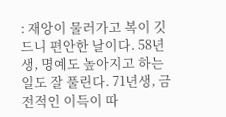: 재앙이 물러가고 복이 깃드니 편안한 날이다. 58년생, 명예도 높아지고 하는 일도 잘 풀린다. 71년생, 금전적인 이득이 따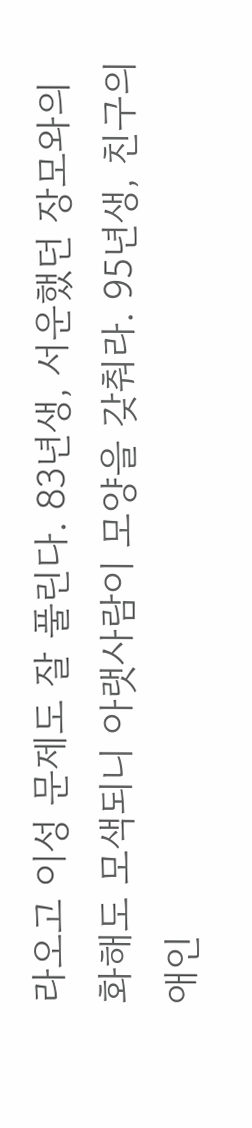라오고 이성 문제도 잘 풀린다. 83년생, 서운했던 장모와의 화해도 모색되니 아랫사람이 모양을 갖춰라. 95년생, 친구의 애인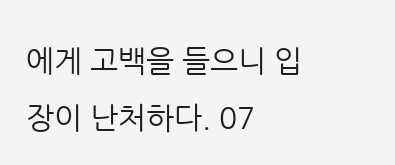에게 고백을 들으니 입장이 난처하다. 07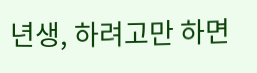년생, 하려고만 하면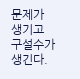문제가 생기고 구설수가 생긴다.